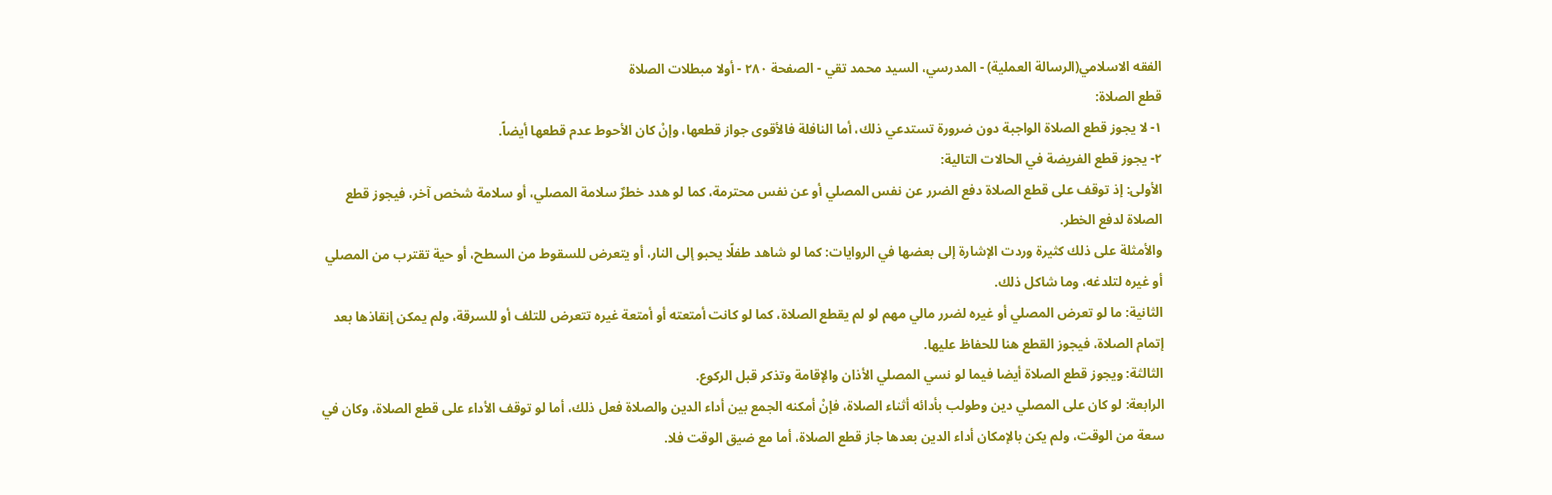الفقه الاسلامي(الرسالة العملية) - المدرسي، السيد محمد تقي - الصفحة ٢٨٠ - أولا مبطلات الصلاة
قطع الصلاة:
١- لا يجوز قطع الصلاة الواجبة دون ضرورة تستدعي ذلك، أما النافلة فالأقوى جواز قطعها، وإنْ كان الأحوط عدم قطعها أيضاً.
٢- يجوز قطع الفريضة في الحالات التالية:
الأولى: إذ توقف على قطع الصلاة دفع الضرر عن نفس المصلي أو عن نفس محترمة، كما لو هدد خطرٌ سلامة المصلي، أو سلامة شخص آخر، فيجوز قطع الصلاة لدفع الخطر.
والأمثلة على ذلك كثيرة وردت الإشارة إلى بعضها في الروايات: كما لو شاهد طفلًا يحبو إلى النار، أو يتعرض للسقوط من السطح، أو حية تقترب من المصلي أو غيره لتلدغه، وما شاكل ذلك.
الثانية: ما لو تعرض المصلي أو غيره لضرر مالي مهم لو لم يقطع الصلاة، كما لو كانت أمتعته أو أمتعة غيره تتعرض للتلف أو للسرقة، ولم يمكن إنقاذها بعد إتمام الصلاة، فيجوز القطع هنا للحفاظ عليها.
الثالثة: ويجوز قطع الصلاة أيضا فيما لو نسي المصلي الأذان والإقامة وتذكر قبل الركوع.
الرابعة: لو كان على المصلي دين وطولب بأدائه أثناء الصلاة، فإنْ أمكنه الجمع بين أداء الدين والصلاة فعل ذلك، أما لو توقف الأداء على قطع الصلاة، وكان في سعة من الوقت، ولم يكن بالإمكان أداء الدين بعدها جاز قطع الصلاة، أما مع ضيق الوقت فلا.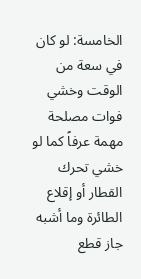الخامسة: لو كان في سعة من الوقت وخشي فوات مصلحة مهمة عرفاً كما لو خشي تحرك القطار أو إقلاع الطائرة وما أشبه جاز قطع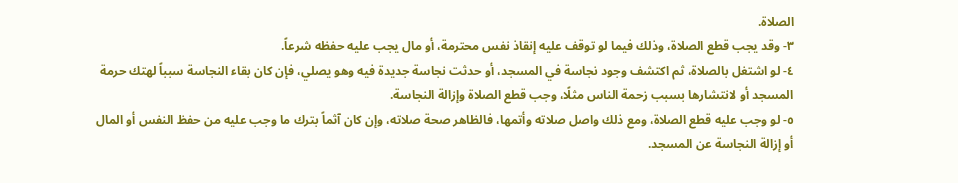الصلاة.
٣- وقد يجب قطع الصلاة، وذلك فيما لو توقف عليه إنقاذ نفس محترمة، أو مال يجب عليه حفظه شرعاً.
٤- لو اشتغل بالصلاة، ثم اكتشف وجود نجاسة في المسجد، أو حدثت نجاسة جديدة فيه وهو يصلي، فإن كان بقاء النجاسة سبباً لهتك حرمة المسجد أو لانتشارها بسبب زحمة الناس مثلًا، وجب قطع الصلاة وإزالة النجاسة.
٥- لو وجب عليه قطع الصلاة، ومع ذلك واصل صلاته وأتمها، فالظاهر صحة صلاته، وإن كان آثماً بترك ما وجب عليه من حفظ النفس أو المال أو إزالة النجاسة عن المسجد.